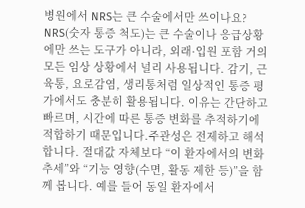병원에서 NRS는 큰 수술에서만 쓰이나요?
NRS(숫자 통증 척도)는 큰 수술이나 응급상황에만 쓰는 도구가 아니라, 외래·입원 포함 거의 모든 임상 상황에서 널리 사용됩니다. 감기, 근육통, 요로감염, 생리통처럼 일상적인 통증 평가에서도 충분히 활용됩니다. 이유는 간단하고 빠르며, 시간에 따른 통증 변화를 추적하기에 적합하기 때문입니다.주관성은 전제하고 해석합니다. 절대값 자체보다 “이 환자에서의 변화 추세”와 “기능 영향(수면, 활동 제한 등)”을 함께 봅니다. 예를 들어 동일 환자에서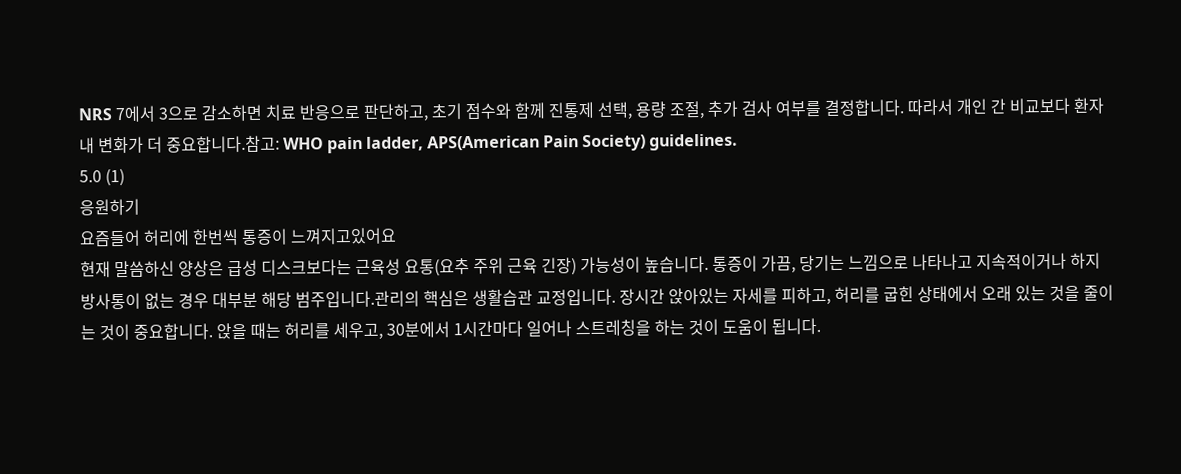NRS 7에서 3으로 감소하면 치료 반응으로 판단하고, 초기 점수와 함께 진통제 선택, 용량 조절, 추가 검사 여부를 결정합니다. 따라서 개인 간 비교보다 환자 내 변화가 더 중요합니다.참고: WHO pain ladder, APS(American Pain Society) guidelines.
5.0 (1)
응원하기
요즘들어 허리에 한번씩 통증이 느껴지고있어요
현재 말씀하신 양상은 급성 디스크보다는 근육성 요통(요추 주위 근육 긴장) 가능성이 높습니다. 통증이 가끔, 당기는 느낌으로 나타나고 지속적이거나 하지 방사통이 없는 경우 대부분 해당 범주입니다.관리의 핵심은 생활습관 교정입니다. 장시간 앉아있는 자세를 피하고, 허리를 굽힌 상태에서 오래 있는 것을 줄이는 것이 중요합니다. 앉을 때는 허리를 세우고, 30분에서 1시간마다 일어나 스트레칭을 하는 것이 도움이 됩니다.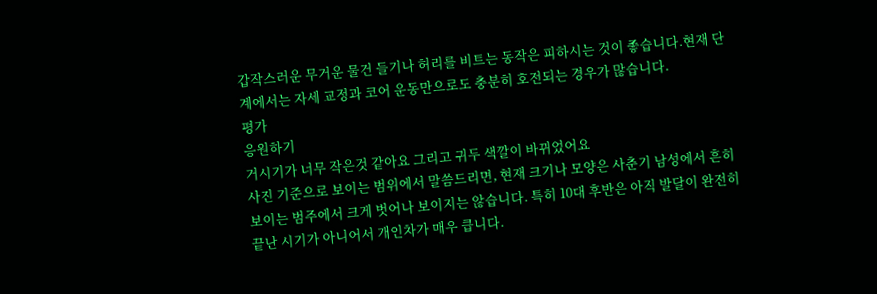갑작스러운 무거운 물건 들기나 허리를 비트는 동작은 피하시는 것이 좋습니다.현재 단계에서는 자세 교정과 코어 운동만으로도 충분히 호전되는 경우가 많습니다.
평가
응원하기
거시기가 너무 작은것 같아요 그리고 귀두 색깔이 바뀌었어요
사진 기준으로 보이는 범위에서 말씀드리면, 현재 크기나 모양은 사춘기 남성에서 흔히 보이는 범주에서 크게 벗어나 보이지는 않습니다. 특히 10대 후반은 아직 발달이 완전히 끝난 시기가 아니어서 개인차가 매우 큽니다.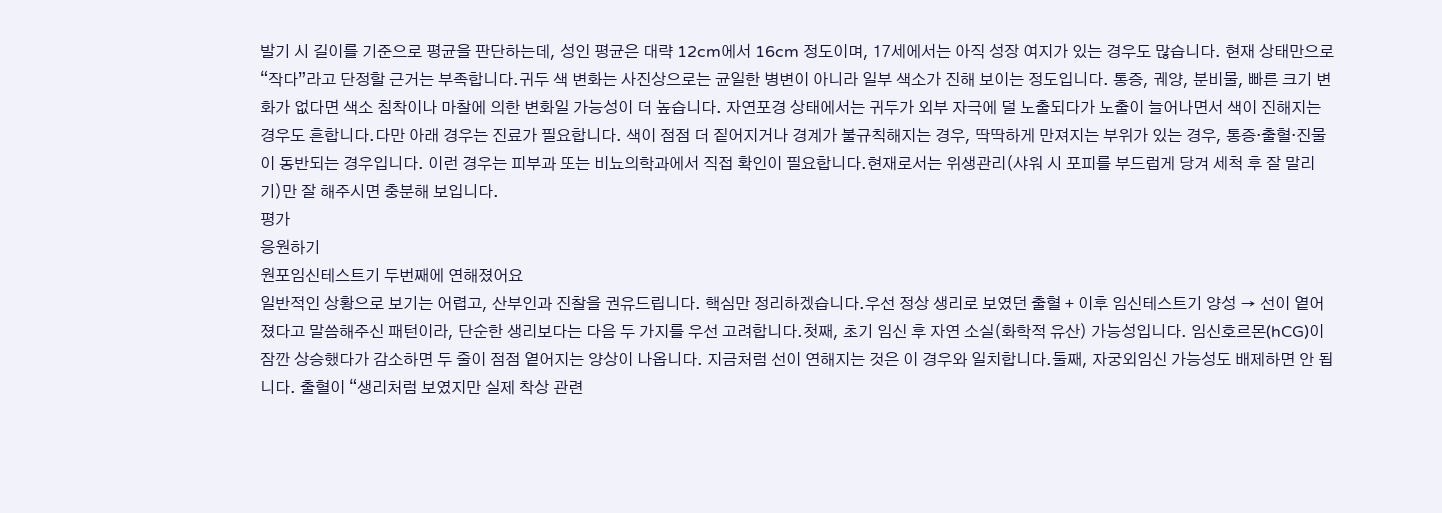발기 시 길이를 기준으로 평균을 판단하는데, 성인 평균은 대략 12cm에서 16cm 정도이며, 17세에서는 아직 성장 여지가 있는 경우도 많습니다. 현재 상태만으로 “작다”라고 단정할 근거는 부족합니다.귀두 색 변화는 사진상으로는 균일한 병변이 아니라 일부 색소가 진해 보이는 정도입니다. 통증, 궤양, 분비물, 빠른 크기 변화가 없다면 색소 침착이나 마찰에 의한 변화일 가능성이 더 높습니다. 자연포경 상태에서는 귀두가 외부 자극에 덜 노출되다가 노출이 늘어나면서 색이 진해지는 경우도 흔합니다.다만 아래 경우는 진료가 필요합니다. 색이 점점 더 짙어지거나 경계가 불규칙해지는 경우, 딱딱하게 만져지는 부위가 있는 경우, 통증·출혈·진물이 동반되는 경우입니다. 이런 경우는 피부과 또는 비뇨의학과에서 직접 확인이 필요합니다.현재로서는 위생관리(샤워 시 포피를 부드럽게 당겨 세척 후 잘 말리기)만 잘 해주시면 충분해 보입니다.
평가
응원하기
원포임신테스트기 두번째에 연해졌어요
일반적인 상황으로 보기는 어렵고, 산부인과 진찰을 권유드립니다. 핵심만 정리하겠습니다.우선 정상 생리로 보였던 출혈 + 이후 임신테스트기 양성 → 선이 옅어졌다고 말씀해주신 패턴이라, 단순한 생리보다는 다음 두 가지를 우선 고려합니다.첫째, 초기 임신 후 자연 소실(화학적 유산) 가능성입니다. 임신호르몬(hCG)이 잠깐 상승했다가 감소하면 두 줄이 점점 옅어지는 양상이 나옵니다. 지금처럼 선이 연해지는 것은 이 경우와 일치합니다.둘째, 자궁외임신 가능성도 배제하면 안 됩니다. 출혈이 “생리처럼 보였지만 실제 착상 관련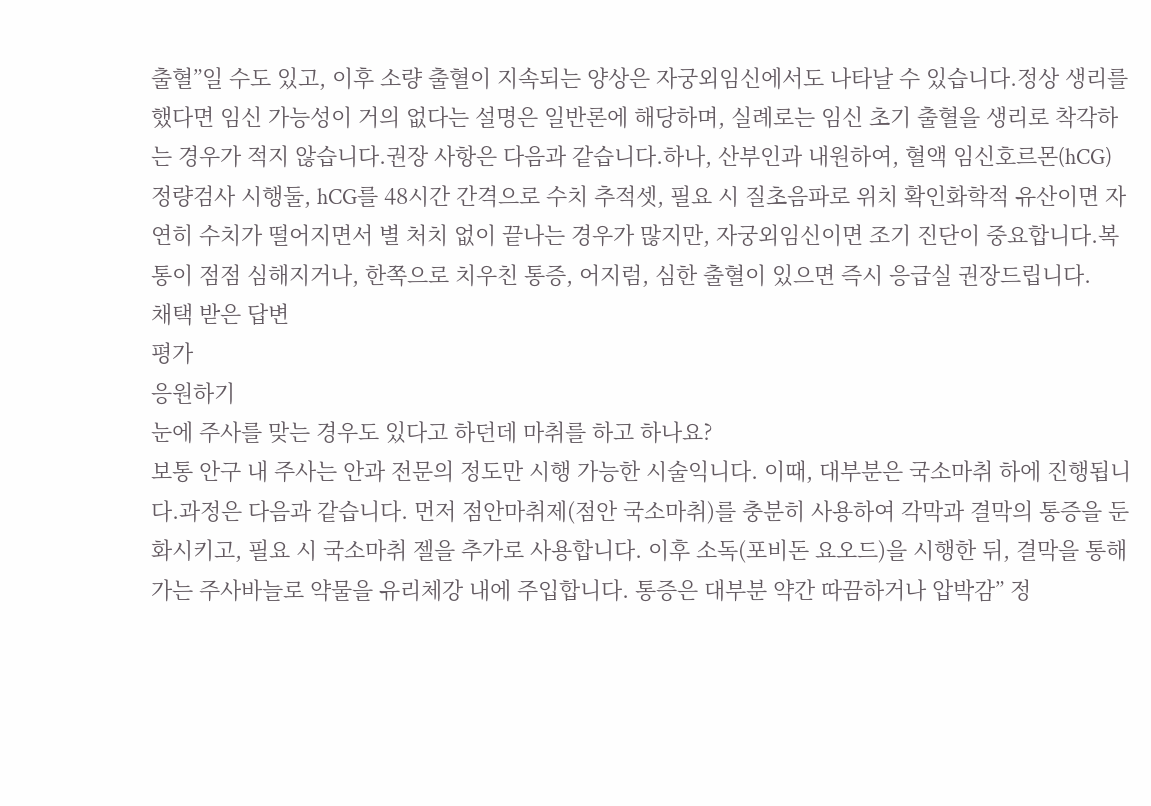출혈”일 수도 있고, 이후 소량 출혈이 지속되는 양상은 자궁외임신에서도 나타날 수 있습니다.정상 생리를 했다면 임신 가능성이 거의 없다는 설명은 일반론에 해당하며, 실례로는 임신 초기 출혈을 생리로 착각하는 경우가 적지 않습니다.권장 사항은 다음과 같습니다.하나, 산부인과 내원하여, 혈액 임신호르몬(hCG) 정량검사 시행둘, hCG를 48시간 간격으로 수치 추적셋, 필요 시 질초음파로 위치 확인화학적 유산이면 자연히 수치가 떨어지면서 별 처치 없이 끝나는 경우가 많지만, 자궁외임신이면 조기 진단이 중요합니다.복통이 점점 심해지거나, 한쪽으로 치우친 통증, 어지럼, 심한 출혈이 있으면 즉시 응급실 권장드립니다.
채택 받은 답변
평가
응원하기
눈에 주사를 맞는 경우도 있다고 하던데 마취를 하고 하나요?
보통 안구 내 주사는 안과 전문의 정도만 시행 가능한 시술익니다. 이때, 대부분은 국소마취 하에 진행됩니다.과정은 다음과 같습니다. 먼저 점안마취제(점안 국소마취)를 충분히 사용하여 각막과 결막의 통증을 둔화시키고, 필요 시 국소마취 젤을 추가로 사용합니다. 이후 소독(포비돈 요오드)을 시행한 뒤, 결막을 통해 가는 주사바늘로 약물을 유리체강 내에 주입합니다. 통증은 대부분 약간 따끔하거나 압박감” 정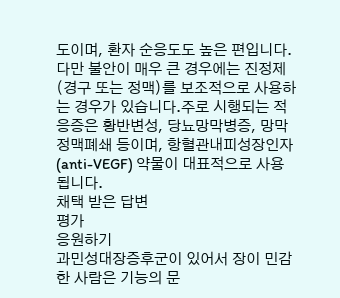도이며, 환자 순응도도 높은 편입니다. 다만 불안이 매우 큰 경우에는 진정제(경구 또는 정맥)를 보조적으로 사용하는 경우가 있습니다.주로 시행되는 적응증은 황반변성, 당뇨망막병증, 망막정맥폐쇄 등이며, 항혈관내피성장인자(anti-VEGF) 약물이 대표적으로 사용됩니다.
채택 받은 답변
평가
응원하기
과민성대장증후군이 있어서 장이 민감한 사람은 기능의 문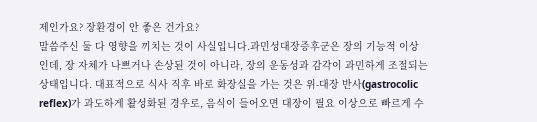제인가요? 장환경이 안 좋은 건가요?
말씀주신 둘 다 영향을 끼치는 것이 사실입니다.과민성대장증후군은 장의 기능적 이상인데, 장 자체가 나쁘거나 손상된 것이 아니라, 장의 운동성과 감각이 과민하게 조절되는 상태입니다. 대표적으로 식사 직후 바로 화장실을 가는 것은 위-대장 반사(gastrocolic reflex)가 과도하게 활성화된 경우로, 음식이 들어오면 대장이 필요 이상으로 빠르게 수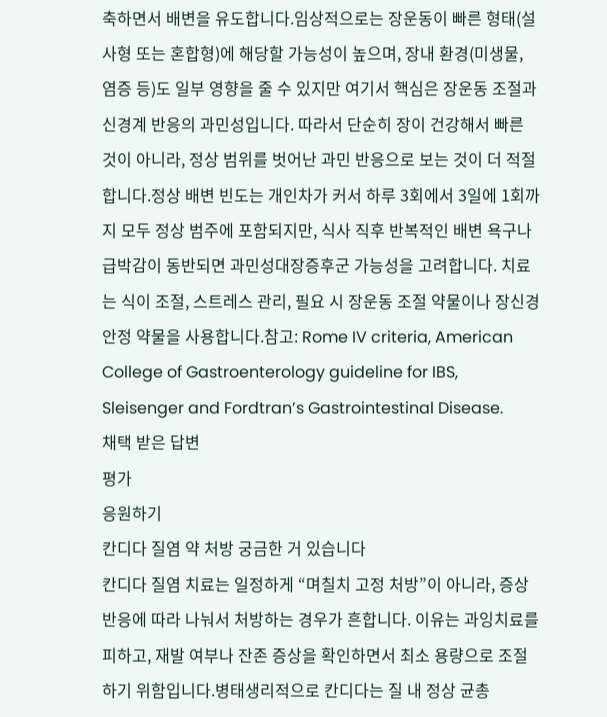축하면서 배변을 유도합니다.임상적으로는 장운동이 빠른 형태(설사형 또는 혼합형)에 해당할 가능성이 높으며, 장내 환경(미생물, 염증 등)도 일부 영향을 줄 수 있지만 여기서 핵심은 장운동 조절과 신경계 반응의 과민성입니다. 따라서 단순히 장이 건강해서 빠른 것이 아니라, 정상 범위를 벗어난 과민 반응으로 보는 것이 더 적절합니다.정상 배변 빈도는 개인차가 커서 하루 3회에서 3일에 1회까지 모두 정상 범주에 포함되지만, 식사 직후 반복적인 배변 욕구나 급박감이 동반되면 과민성대장증후군 가능성을 고려합니다. 치료는 식이 조절, 스트레스 관리, 필요 시 장운동 조절 약물이나 장신경 안정 약물을 사용합니다.참고: Rome IV criteria, American College of Gastroenterology guideline for IBS, Sleisenger and Fordtran’s Gastrointestinal Disease.
채택 받은 답변
평가
응원하기
칸디다 질염 약 처방 궁금한 거 있습니다
칸디다 질염 치료는 일정하게 “며칠치 고정 처방”이 아니라, 증상 반응에 따라 나눠서 처방하는 경우가 흔합니다. 이유는 과잉치료를 피하고, 재발 여부나 잔존 증상을 확인하면서 최소 용량으로 조절하기 위함입니다.병태생리적으로 칸디다는 질 내 정상 균총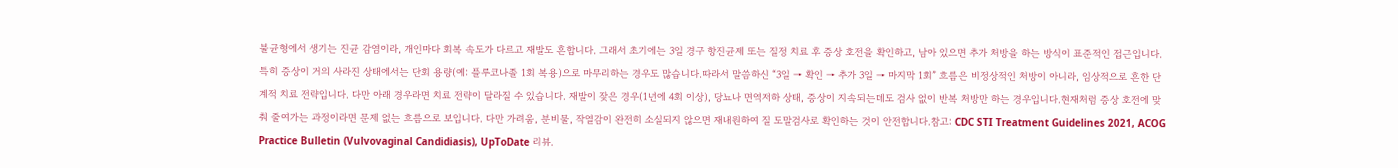불균형에서 생기는 진균 감염이라, 개인마다 회복 속도가 다르고 재발도 흔합니다. 그래서 초기에는 3일 경구 항진균제 또는 질정 치료 후 증상 호전을 확인하고, 남아 있으면 추가 처방을 하는 방식이 표준적인 접근입니다. 특히 증상이 거의 사라진 상태에서는 단회 용량(예: 플루코나졸 1회 복용)으로 마무리하는 경우도 많습니다.따라서 말씀하신 “3일 → 확인 → 추가 3일 → 마지막 1회” 흐름은 비정상적인 처방이 아니라, 임상적으로 흔한 단계적 치료 전략입니다. 다만 아래 경우라면 치료 전략이 달라질 수 있습니다. 재발이 잦은 경우(1년에 4회 이상), 당뇨나 면역저하 상태, 증상이 지속되는데도 검사 없이 반복 처방만 하는 경우입니다.현재처럼 증상 호전에 맞춰 줄여가는 과정이라면 문제 없는 흐름으로 보입니다. 다만 가려움, 분비물, 작열감이 완전히 소실되지 않으면 재내원하여 질 도말검사로 확인하는 것이 안전합니다.참고: CDC STI Treatment Guidelines 2021, ACOG Practice Bulletin (Vulvovaginal Candidiasis), UpToDate 리뷰.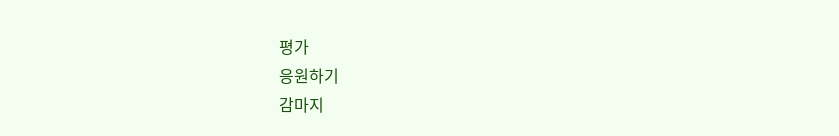평가
응원하기
감마지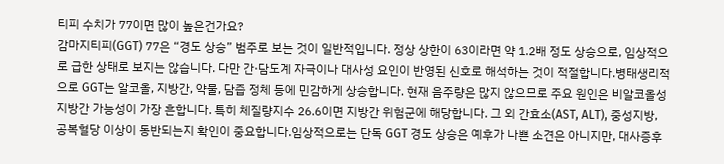티피 수치가 77이면 많이 높은건가요?
감마지티피(GGT) 77은 “경도 상승” 범주로 보는 것이 일반적입니다. 정상 상한이 63이라면 약 1.2배 정도 상승으로, 임상적으로 급한 상태로 보지는 않습니다. 다만 간·담도계 자극이나 대사성 요인이 반영된 신호로 해석하는 것이 적절합니다.병태생리적으로 GGT는 알코올, 지방간, 약물, 담즙 정체 등에 민감하게 상승합니다. 현재 음주량은 많지 않으므로 주요 원인은 비알코올성 지방간 가능성이 가장 흔합니다. 특히 체질량지수 26.6이면 지방간 위험군에 해당합니다. 그 외 간효소(AST, ALT), 중성지방, 공복혈당 이상이 동반되는지 확인이 중요합니다.임상적으로는 단독 GGT 경도 상승은 예후가 나쁜 소견은 아니지만, 대사증후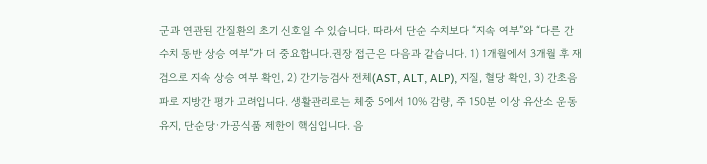군과 연관된 간질환의 초기 신호일 수 있습니다. 따라서 단순 수치보다 “지속 여부”와 “다른 간수치 동반 상승 여부”가 더 중요합니다.권장 접근은 다음과 같습니다. 1) 1개월에서 3개월 후 재검으로 지속 상승 여부 확인, 2) 간기능검사 전체(AST, ALT, ALP), 지질, 혈당 확인, 3) 간초음파로 지방간 평가 고려입니다. 생활관리로는 체중 5에서 10% 감량, 주 150분 이상 유산소 운동 유지, 단순당·가공식품 제한이 핵심입니다. 음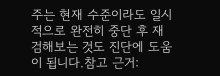주는 현재 수준이라도 일시적으로 완전히 중단 후 재검해보는 것도 진단에 도움이 됩니다.참고 근거: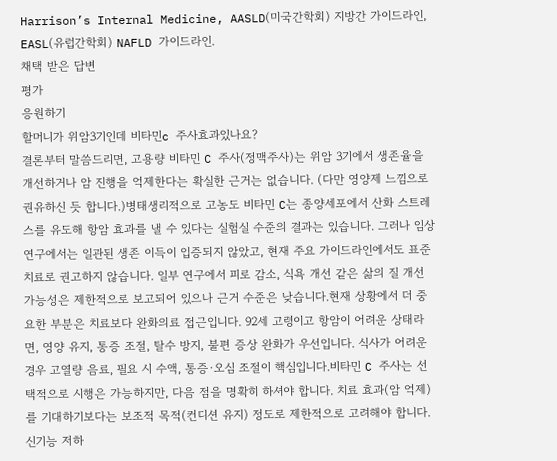Harrison’s Internal Medicine, AASLD(미국간학회) 지방간 가이드라인, EASL(유럽간학회) NAFLD 가이드라인.
채택 받은 답변
평가
응원하기
할머니가 위암3기인데 비타민c 주사효과있나요?
결론부터 말씀드리면, 고용량 비타민 C 주사(정맥주사)는 위암 3기에서 생존율을 개선하거나 암 진행을 억제한다는 확실한 근거는 없습니다. (다만 영양제 느낌으로 권유하신 듯 합니다.)병태생리적으로 고농도 비타민 C는 종양세포에서 산화 스트레스를 유도해 항암 효과를 낼 수 있다는 실험실 수준의 결과는 있습니다. 그러나 임상 연구에서는 일관된 생존 이득이 입증되지 않았고, 현재 주요 가이드라인에서도 표준 치료로 권고하지 않습니다. 일부 연구에서 피로 감소, 식욕 개선 같은 삶의 질 개선 가능성은 제한적으로 보고되어 있으나 근거 수준은 낮습니다.현재 상황에서 더 중요한 부분은 치료보다 완화의료 접근입니다. 92세 고령이고 항암이 어려운 상태라면, 영양 유지, 통증 조절, 탈수 방지, 불편 증상 완화가 우선입니다. 식사가 어려운 경우 고열량 음료, 필요 시 수액, 통증·오심 조절이 핵심입니다.비타민 C 주사는 선택적으로 시행은 가능하지만, 다음 점을 명확히 하셔야 합니다. 치료 효과(암 억제)를 기대하기보다는 보조적 목적(컨디션 유지) 정도로 제한적으로 고려해야 합니다. 신기능 저하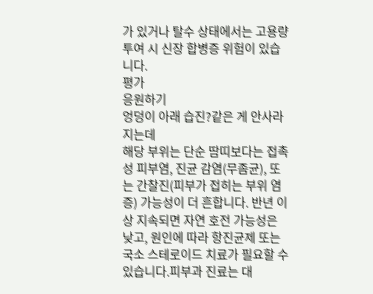가 있거나 탈수 상태에서는 고용량 투여 시 신장 합병증 위험이 있습니다.
평가
응원하기
엉덩이 아래 습진?같은 게 안사라지는데
해당 부위는 단순 땀띠보다는 접촉성 피부염, 진균 감염(무좀균), 또는 간찰진(피부가 접히는 부위 염증) 가능성이 더 흔합니다. 반년 이상 지속되면 자연 호전 가능성은 낮고, 원인에 따라 항진균제 또는 국소 스테로이드 치료가 필요할 수 있습니다.피부과 진료는 대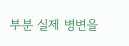부분 실제 병변을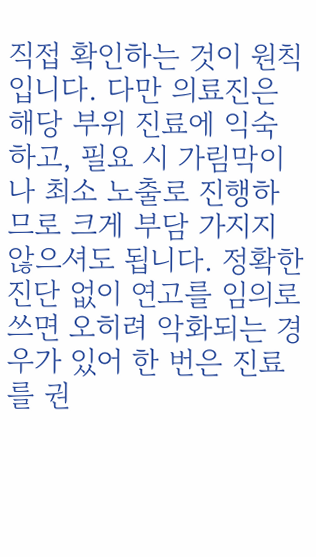직접 확인하는 것이 원칙입니다. 다만 의료진은 해당 부위 진료에 익숙하고, 필요 시 가림막이나 최소 노출로 진행하므로 크게 부담 가지지 않으셔도 됩니다. 정확한 진단 없이 연고를 임의로 쓰면 오히려 악화되는 경우가 있어 한 번은 진료를 권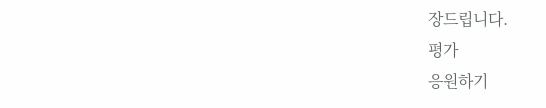장드립니다.
평가
응원하기